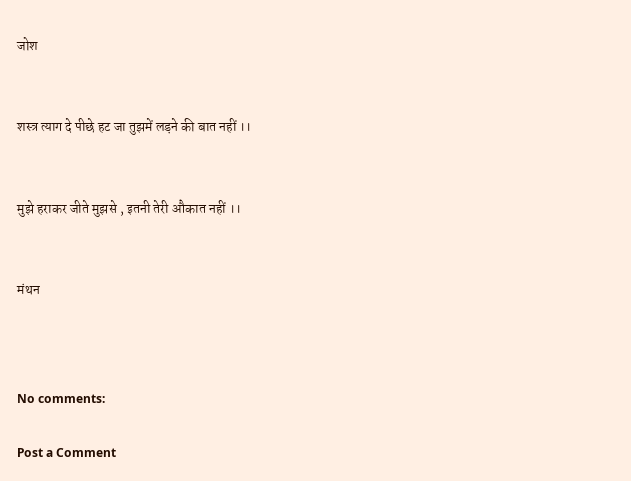जोश


शस्त्र त्याग दे पीछे हट जा तुझमें लड़ने की बात नहीं ।।


मुझे हराकर जीते मुझसे , इतनी तेरी औकात नहीं ।।


मंथन



No comments:

Post a Comment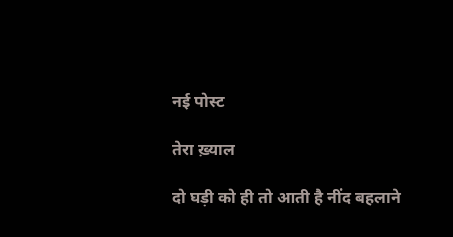नई पोस्ट

तेरा ख़्याल

दो घड़ी को ही तो आती है नींद बहलाने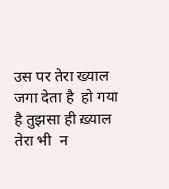उस पर तेरा ख्याल जगा देता है  हो गया है तुझसा ही ख़्याल तेरा भी  न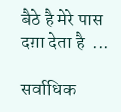बैठे है मेरे पास दग़ा देता है  ...

सर्वाधिक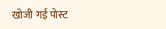खोजी गई पोस्ट